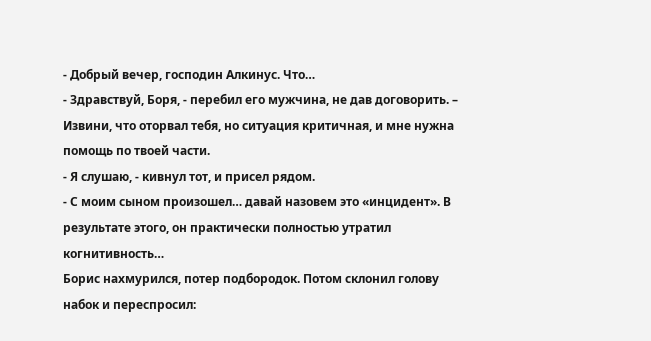- Добрый вечер, господин Алкинус. Что…
- Здравствуй, Боря, - перебил его мужчина, не дав договорить. – Извини, что оторвал тебя, но ситуация критичная, и мне нужна помощь по твоей части.
- Я слушаю, - кивнул тот, и присел рядом.
- С моим сыном произошел… давай назовем это «инцидент». В результате этого, он практически полностью утратил когнитивность…
Борис нахмурился, потер подбородок. Потом склонил голову набок и переспросил: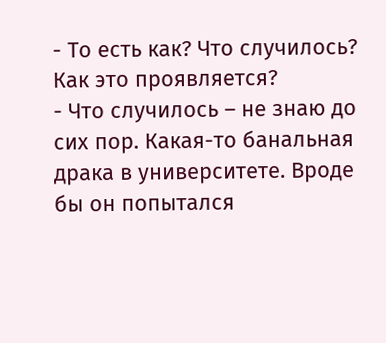- То есть как? Что случилось? Как это проявляется?
- Что случилось – не знаю до сих пор. Какая-то банальная драка в университете. Вроде бы он попытался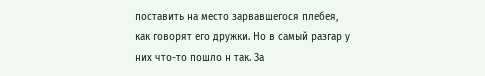поставить на место зарвавшегося плебея, как говорят его дружки. Но в самый разгар у них что-то пошло н так. За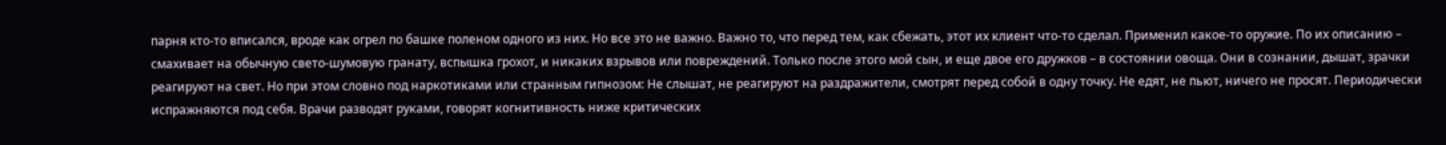парня кто-то вписался, вроде как огрел по башке поленом одного из них. Но все это не важно. Важно то, что перед тем, как сбежать, этот их клиент что-то сделал. Применил какое-то оружие. По их описанию – смахивает на обычную свето-шумовую гранату, вспышка грохот, и никаких взрывов или повреждений. Только после этого мой сын, и еще двое его дружков – в состоянии овоща. Они в сознании, дышат, зрачки реагируют на свет. Но при этом словно под наркотиками или странным гипнозом: Не слышат, не реагируют на раздражители, смотрят перед собой в одну точку. Не едят, не пьют, ничего не просят. Периодически испражняются под себя. Врачи разводят руками, говорят когнитивность ниже критических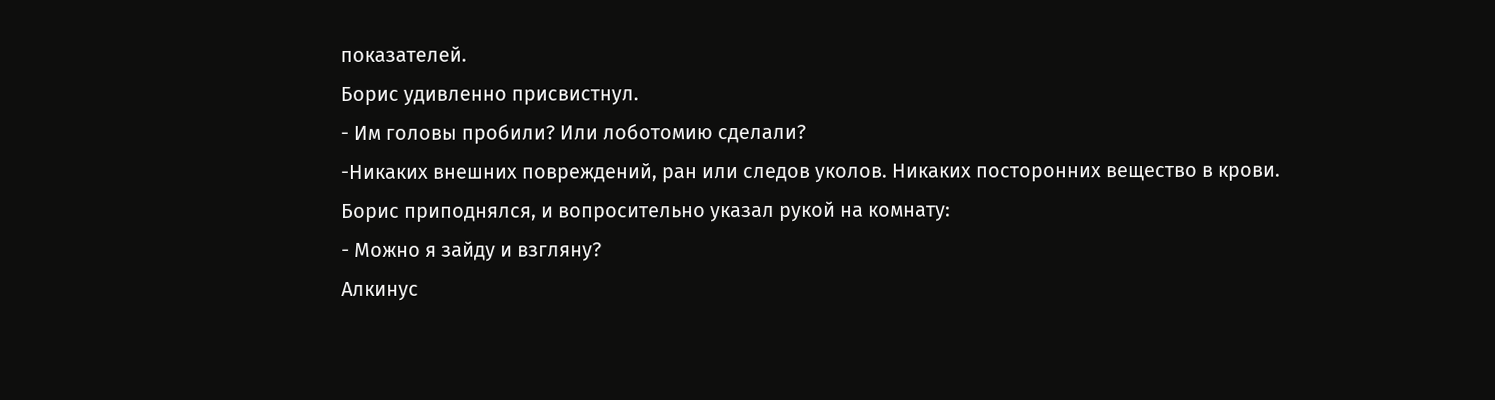показателей.
Борис удивленно присвистнул.
- Им головы пробили? Или лоботомию сделали?
-Никаких внешних повреждений, ран или следов уколов. Никаких посторонних вещество в крови.
Борис приподнялся, и вопросительно указал рукой на комнату:
- Можно я зайду и взгляну?
Алкинус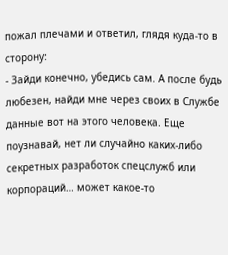пожал плечами и ответил, глядя куда-то в сторону:
- Зайди конечно, убедись сам. А после будь любезен, найди мне через своих в Службе данные вот на этого человека. Еще поузнавай, нет ли случайно каких-либо секретных разработок спецслужб или корпораций… может какое-то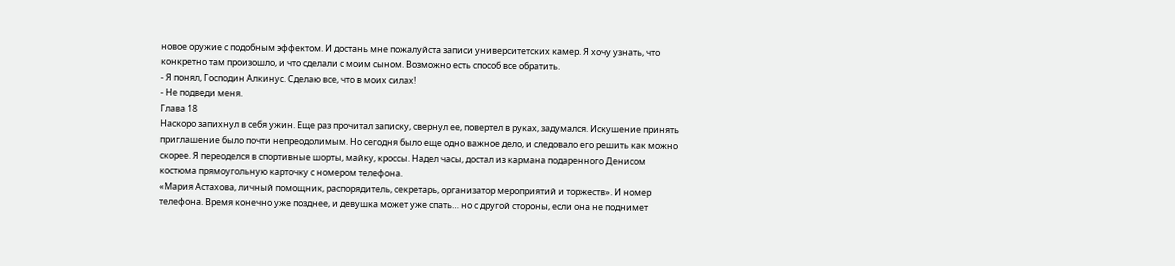новое оружие с подобным эффектом. И достань мне пожалуйста записи университетских камер. Я хочу узнать, что конкретно там произошло, и что сделали с моим сыном. Возможно есть способ все обратить.
- Я понял, Господин Алкинус. Сделаю все, что в моих силах!
- Не подведи меня.
Глава 18
Наскоро запихнул в себя ужин. Еще раз прочитал записку, свернул ее, повертел в руках, задумался. Искушение принять приглашение было почти непреодолимым. Но сегодня было еще одно важное дело, и следовало его решить как можно скорее. Я переоделся в спортивные шорты, майку, кроссы. Надел часы, достал из кармана подаренного Денисом костюма прямоугольную карточку с номером телефона.
«Мария Астахова, личный помощник, распорядитель, секретарь, организатор мероприятий и торжеств». И номер телефона. Время конечно уже позднее, и девушка может уже спать… но с другой стороны, если она не поднимет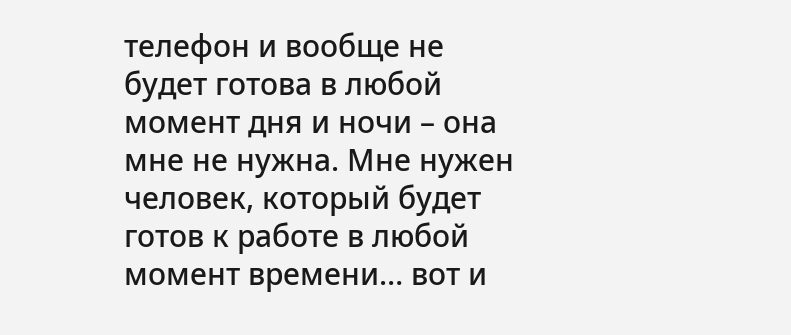телефон и вообще не будет готова в любой момент дня и ночи – она мне не нужна. Мне нужен человек, который будет готов к работе в любой момент времени… вот и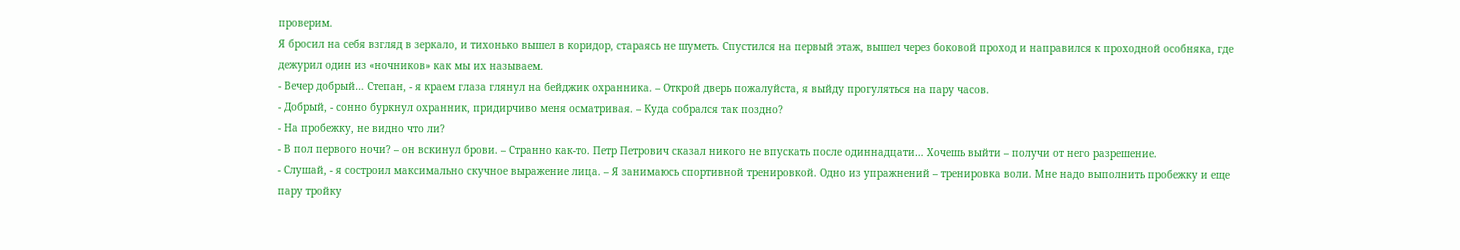проверим.
Я бросил на себя взгляд в зеркало, и тихонько вышел в коридор, стараясь не шуметь. Спустился на первый этаж, вышел через боковой проход и направился к проходной особняка, где дежурил один из «ночников» как мы их называем.
- Вечер добрый… Степан, - я краем глаза глянул на бейджик охранника. – Открой дверь пожалуйста, я выйду прогуляться на пару часов.
- Добрый, - сонно буркнул охранник, придирчиво меня осматривая. – Куда собрался так поздно?
- На пробежку, не видно что ли?
- В пол первого ночи? – он вскинул брови. – Странно как-то. Петр Петрович сказал никого не впускать после одиннадцати… Хочешь выйти – получи от него разрешение.
- Слушай, - я состроил максимально скучное выражение лица. – Я занимаюсь спортивной тренировкой. Одно из упражнений – тренировка воли. Мне надо выполнить пробежку и еще пару тройку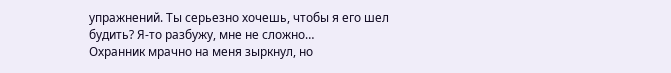упражнений. Ты серьезно хочешь, чтобы я его шел будить? Я-то разбужу, мне не сложно…
Охранник мрачно на меня зыркнул, но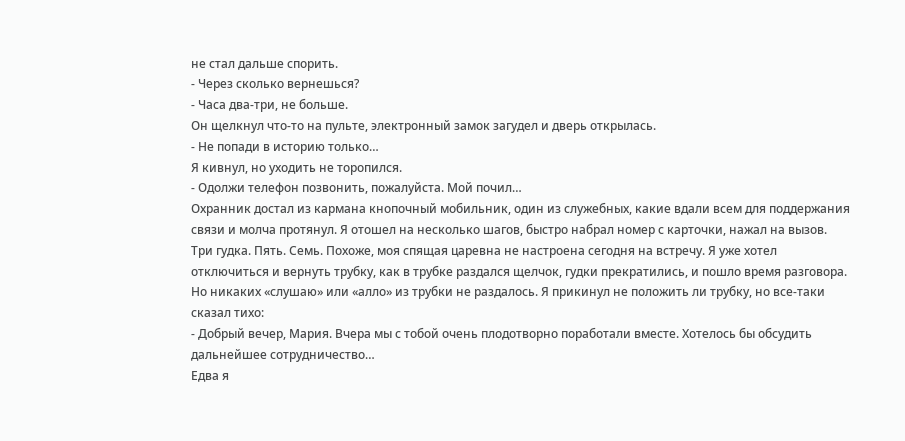не стал дальше спорить.
- Через сколько вернешься?
- Часа два-три, не больше.
Он щелкнул что-то на пульте, электронный замок загудел и дверь открылась.
- Не попади в историю только…
Я кивнул, но уходить не торопился.
- Одолжи телефон позвонить, пожалуйста. Мой почил…
Охранник достал из кармана кнопочный мобильник, один из служебных, какие вдали всем для поддержания связи и молча протянул. Я отошел на несколько шагов, быстро набрал номер с карточки, нажал на вызов. Три гудка. Пять. Семь. Похоже, моя спящая царевна не настроена сегодня на встречу. Я уже хотел отключиться и вернуть трубку, как в трубке раздался щелчок, гудки прекратились, и пошло время разговора. Но никаких «слушаю» или «алло» из трубки не раздалось. Я прикинул не положить ли трубку, но все-таки сказал тихо:
- Добрый вечер, Мария. Вчера мы с тобой очень плодотворно поработали вместе. Хотелось бы обсудить дальнейшее сотрудничество…
Едва я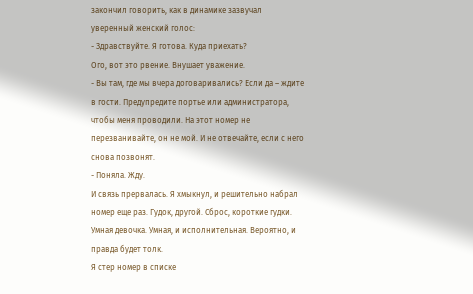закончил говорить, как в динамике зазвучал уверенный женский голос:
- Здравствуйте. Я готова. Куда приехать?
Ого, вот это рвение. Внушает уважение.
- Вы там, где мы вчера договаривались? Если да – ждите в гости. Предупредите портье или администратора, чтобы меня проводили. На этот номер не перезванивайте, он не мой. И не отвечайте, если с него снова позвонят.
- Поняла. Жду.
И связь прервалась. Я хмыкнул, и решительно набрал номер еще раз. Гудок, другой. Сброс, короткие гудки. Умная девочка. Умная, и исполнительная. Вероятно, и правда будет толк.
Я стер номер в списке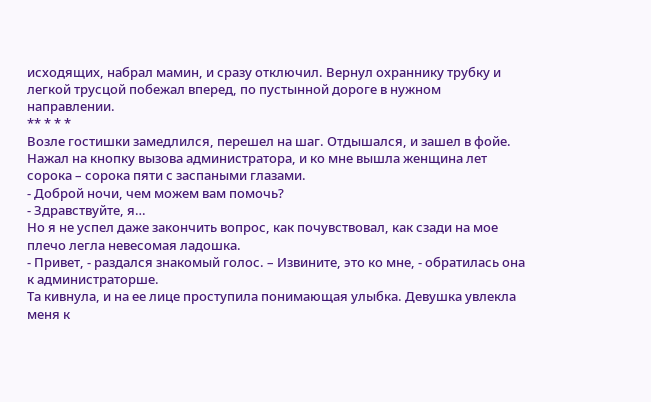исходящих, набрал мамин, и сразу отключил. Вернул охраннику трубку и легкой трусцой побежал вперед, по пустынной дороге в нужном направлении.
** * * *
Возле гостишки замедлился, перешел на шаг. Отдышался, и зашел в фойе. Нажал на кнопку вызова администратора, и ко мне вышла женщина лет сорока – сорока пяти с заспаными глазами.
- Доброй ночи, чем можем вам помочь?
- Здравствуйте, я…
Но я не успел даже закончить вопрос, как почувствовал, как сзади на мое плечо легла невесомая ладошка.
- Привет, - раздался знакомый голос. – Извините, это ко мне, - обратилась она к администраторше.
Та кивнула, и на ее лице проступила понимающая улыбка. Девушка увлекла меня к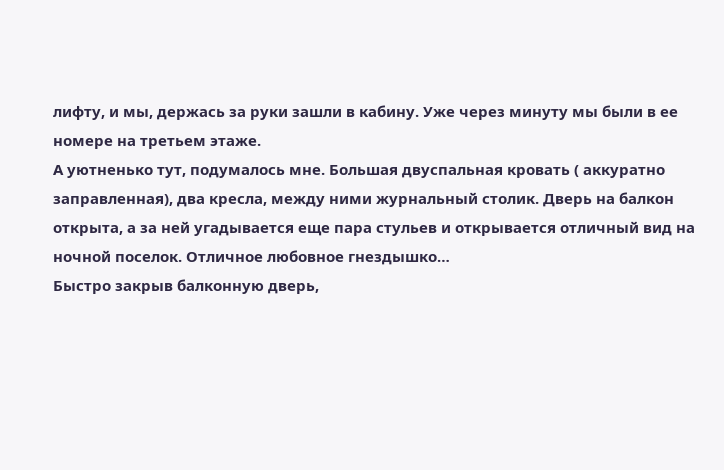лифту, и мы, держась за руки зашли в кабину. Уже через минуту мы были в ее номере на третьем этаже.
А уютненько тут, подумалось мне. Большая двуспальная кровать ( аккуратно заправленная), два кресла, между ними журнальный столик. Дверь на балкон открыта, а за ней угадывается еще пара стульев и открывается отличный вид на ночной поселок. Отличное любовное гнездышко…
Быстро закрыв балконную дверь,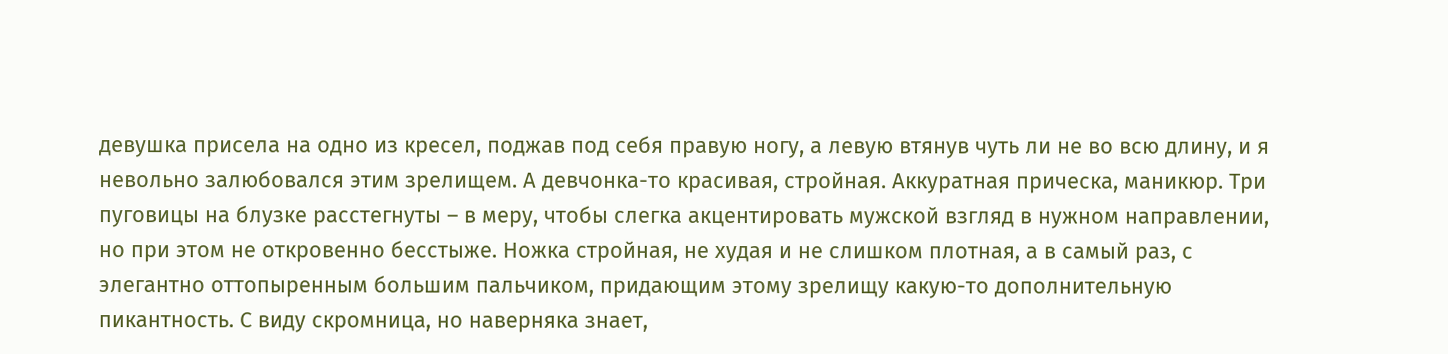девушка присела на одно из кресел, поджав под себя правую ногу, а левую втянув чуть ли не во всю длину, и я невольно залюбовался этим зрелищем. А девчонка-то красивая, стройная. Аккуратная прическа, маникюр. Три пуговицы на блузке расстегнуты – в меру, чтобы слегка акцентировать мужской взгляд в нужном направлении, но при этом не откровенно бесстыже. Ножка стройная, не худая и не слишком плотная, а в самый раз, с элегантно оттопыренным большим пальчиком, придающим этому зрелищу какую-то дополнительную пикантность. С виду скромница, но наверняка знает,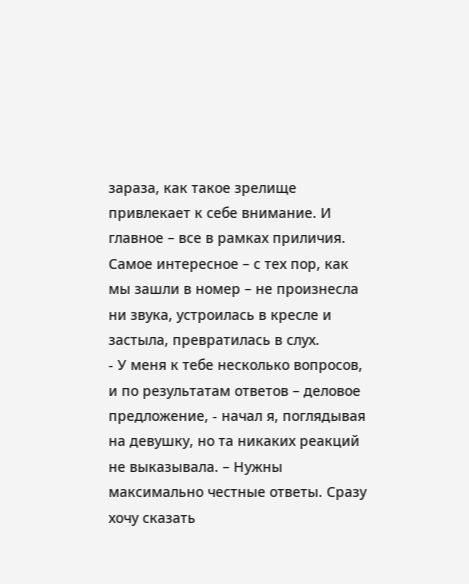зараза, как такое зрелище привлекает к себе внимание. И главное – все в рамках приличия. Самое интересное – с тех пор, как мы зашли в номер – не произнесла ни звука, устроилась в кресле и застыла, превратилась в слух.
- У меня к тебе несколько вопросов, и по результатам ответов – деловое предложение, - начал я, поглядывая на девушку, но та никаких реакций не выказывала. – Нужны максимально честные ответы. Сразу хочу сказать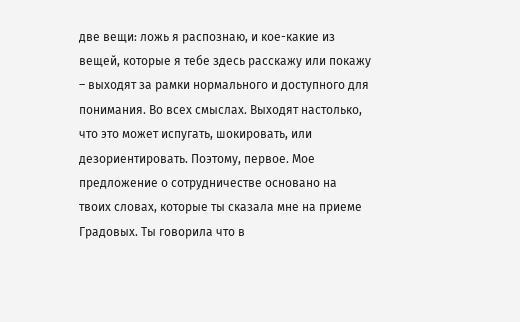две вещи: ложь я распознаю, и кое-какие из вещей, которые я тебе здесь расскажу или покажу – выходят за рамки нормального и доступного для понимания. Во всех смыслах. Выходят настолько, что это может испугать, шокировать, или дезориентировать. Поэтому, первое. Мое предложение о сотрудничестве основано на твоих словах, которые ты сказала мне на приеме Градовых. Ты говорила что в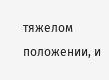тяжелом положении, и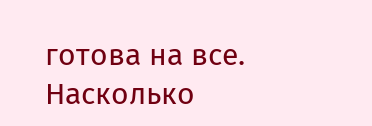готова на все. Насколько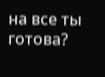на все ты готова?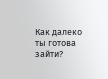Как далеко ты готова зайти?